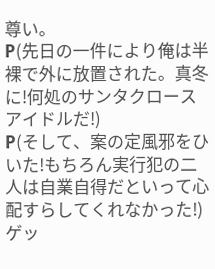尊い。
P(先日の一件により俺は半裸で外に放置された。真冬に!何処のサンタクロースアイドルだ!)
P(そして、案の定風邪をひいた!もちろん実行犯の二人は自業自得だといって心配すらしてくれなかった!)ゲッ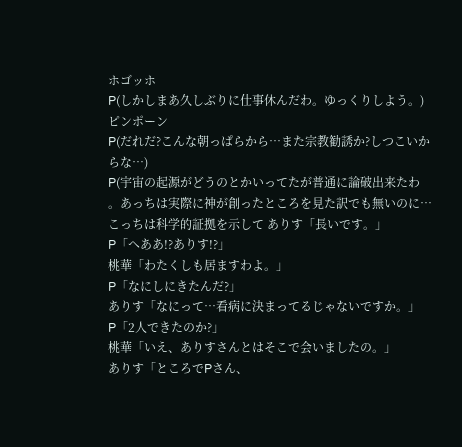ホゴッホ
P(しかしまあ久しぶりに仕事休んだわ。ゆっくりしよう。)ピンポーン
P(だれだ?こんな朝っぱらから…また宗教勧誘か?しつこいからな…)
P(宇宙の起源がどうのとかいってたが普通に論破出来たわ
。あっちは実際に神が創ったところを見た訳でも無いのに…こっちは科学的証拠を示して ありす「長いです。」
P「へああ!?ありす!?」
桃華「わたくしも居ますわよ。」
P「なにしにきたんだ?」
ありす「なにって…看病に決まってるじゃないですか。」
P「2人できたのか?」
桃華「いえ、ありすさんとはそこで会いましたの。」
ありす「ところでPさん、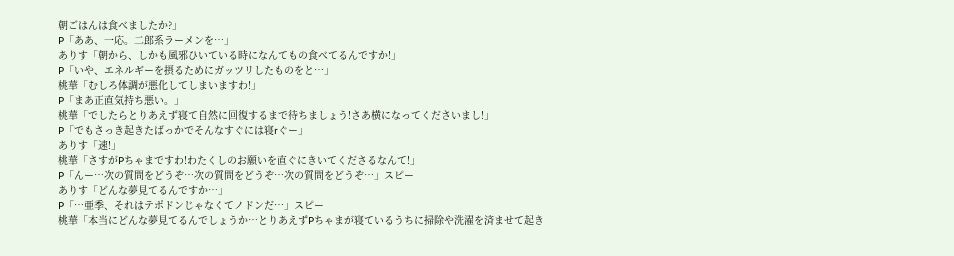朝ごはんは食べましたか?」
P「ああ、一応。二郎系ラーメンを…」
ありす「朝から、しかも風邪ひいている時になんてもの食べてるんですか!」
P「いや、エネルギーを摂るためにガッツリしたものをと…」
桃華「むしろ体調が悪化してしまいますわ!」
P「まあ正直気持ち悪い。」
桃華「でしたらとりあえず寝て自然に回復するまで待ちましょう!さあ横になってくださいまし!」
P「でもさっき起きたばっかでそんなすぐには寝rぐー」
ありす「速!」
桃華「さすがPちゃまですわ!わたくしのお願いを直ぐにきいてくださるなんて!」
P「んー…次の質問をどうぞ…次の質問をどうぞ…次の質問をどうぞ…」スピー
ありす「どんな夢見てるんですか…」
P「…亜季、それはテポドンじゃなくてノドンだ…」スピー
桃華「本当にどんな夢見てるんでしょうか…とりあえずPちゃまが寝ているうちに掃除や洗濯を済ませて起き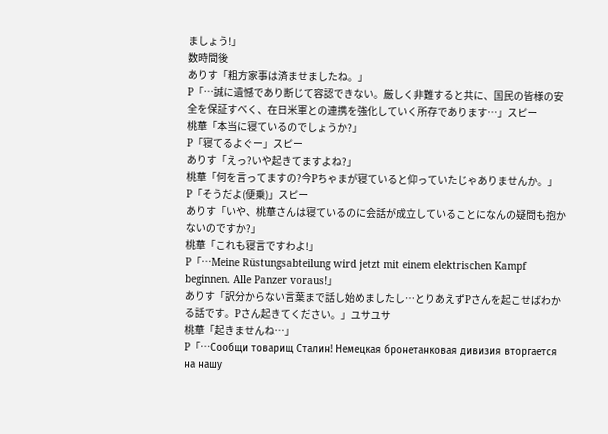ましょう!」
数時間後
ありす「粗方家事は済ませましたね。」
P「…誠に遺憾であり断じて容認できない。厳しく非難すると共に、国民の皆様の安全を保証すべく、在日米軍との連携を強化していく所存であります…」スピー
桃華「本当に寝ているのでしょうか?」
P「寝てるよぐー」スピー
ありす「えっ?いや起きてますよね?」
桃華「何を言ってますの?今Pちゃまが寝ていると仰っていたじゃありませんか。」
P「そうだよ(便乗)」スピー
ありす「いや、桃華さんは寝ているのに会話が成立していることになんの疑問も抱かないのですか?」
桃華「これも寝言ですわよ!」
P「…Meine Rüstungsabteilung wird jetzt mit einem elektrischen Kampf beginnen. Alle Panzer voraus!」
ありす「訳分からない言葉まで話し始めましたし…とりあえずPさんを起こせばわかる話です。Pさん起きてください。」ユサユサ
桃華「起きませんね…」
P「…Сообщи товарищ Сталин! Немецкая бронетанковая дивизия вторгается на нашу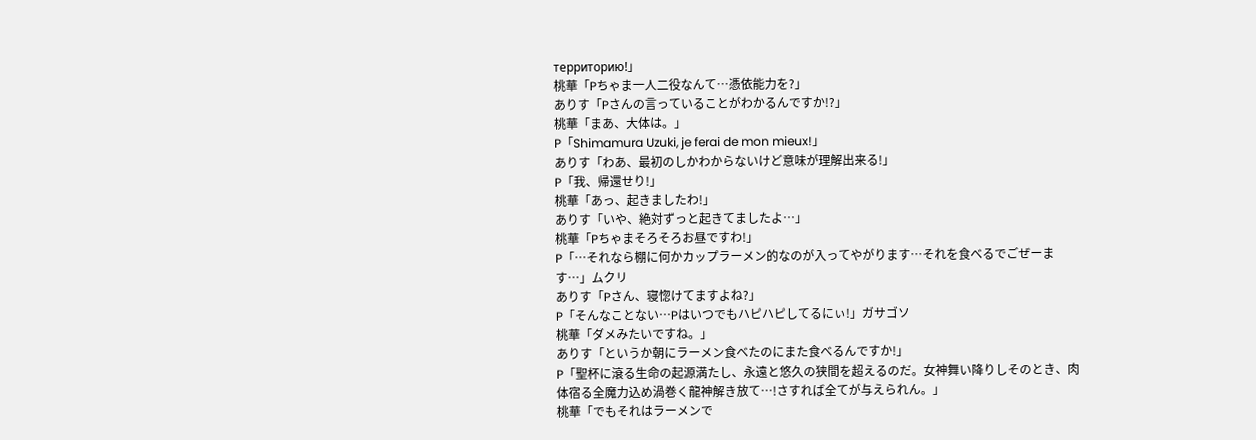территорию!」
桃華「Pちゃま一人二役なんて…憑依能力を?」
ありす「Pさんの言っていることがわかるんですか!?」
桃華「まあ、大体は。」
P「Shimamura Uzuki, je ferai de mon mieux!」
ありす「わあ、最初のしかわからないけど意味が理解出来る!」
P「我、帰還せり!」
桃華「あっ、起きましたわ!」
ありす「いや、絶対ずっと起きてましたよ…」
桃華「Pちゃまそろそろお昼ですわ!」
P「…それなら棚に何かカップラーメン的なのが入ってやがります…それを食べるでごぜーます…」ムクリ
ありす「Pさん、寝惚けてますよね?」
P「そんなことない…Pはいつでもハピハピしてるにぃ!」ガサゴソ
桃華「ダメみたいですね。」
ありす「というか朝にラーメン食べたのにまた食べるんですか!」
P「聖杯に滾る生命の起源満たし、永遠と悠久の狭間を超えるのだ。女神舞い降りしそのとき、肉体宿る全魔力込め渦巻く龍神解き放て…!さすれば全てが与えられん。」
桃華「でもそれはラーメンで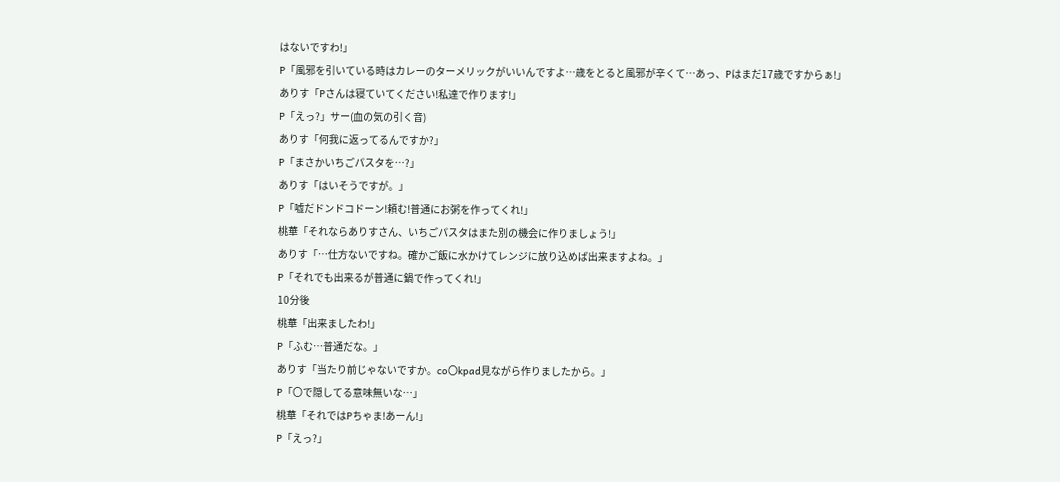はないですわ!」
P「風邪を引いている時はカレーのターメリックがいいんですよ…歳をとると風邪が辛くて…あっ、Pはまだ17歳ですからぁ!」
ありす「Pさんは寝ていてください!私達で作ります!」
P「えっ?」サー(血の気の引く音)
ありす「何我に返ってるんですか?」
P「まさかいちごパスタを…?」
ありす「はいそうですが。」
P「嘘だドンドコドーン!頼む!普通にお粥を作ってくれ!」
桃華「それならありすさん、いちごパスタはまた別の機会に作りましょう!」
ありす「…仕方ないですね。確かご飯に水かけてレンジに放り込めば出来ますよね。」
P「それでも出来るが普通に鍋で作ってくれ!」
10分後
桃華「出来ましたわ!」
P「ふむ…普通だな。」
ありす「当たり前じゃないですか。co〇kpad見ながら作りましたから。」
P「〇で隠してる意味無いな…」
桃華「それではPちゃま!あーん!」
P「えっ?」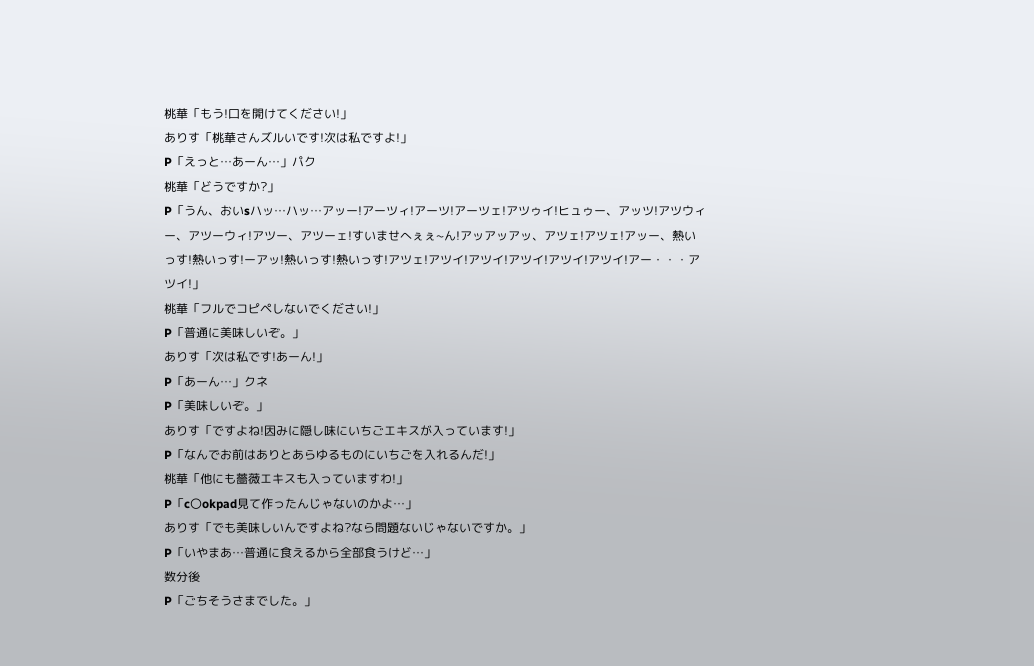桃華「もう!口を開けてください!」
ありす「桃華さんズルいです!次は私ですよ!」
P「えっと…あーん…」パク
桃華「どうですか?」
P「うん、おいsハッ…ハッ…アッー!アーツィ!アーツ!アーツェ!アツゥイ!ヒュゥー、アッツ!アツウィー、アツーウィ!アツー、アツーェ!すいませへぇぇ~ん!アッアッアッ、アツェ!アツェ!アッー、熱いっす!熱いっす!ーアッ!熱いっす!熱いっす!アツェ!アツイ!アツイ!アツイ!アツイ!アツイ!アー・・・アツイ!」
桃華「フルでコピペしないでください!」
P「普通に美味しいぞ。」
ありす「次は私です!あーん!」
P「あーん…」クネ
P「美味しいぞ。」
ありす「ですよね!因みに隠し味にいちごエキスが入っています!」
P「なんでお前はありとあらゆるものにいちごを入れるんだ!」
桃華「他にも薔薇エキスも入っていますわ!」
P「c〇okpad見て作ったんじゃないのかよ…」
ありす「でも美味しいんですよね?なら問題ないじゃないですか。」
P「いやまあ…普通に食えるから全部食うけど…」
数分後
P「ごちそうさまでした。」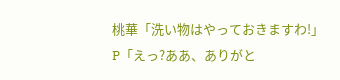桃華「洗い物はやっておきますわ!」
P「えっ?ああ、ありがと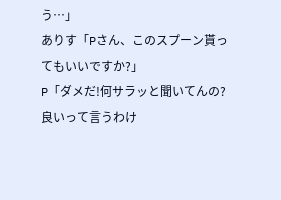う…」
ありす「Pさん、このスプーン貰ってもいいですか?」
P「ダメだ!何サラッと聞いてんの?良いって言うわけ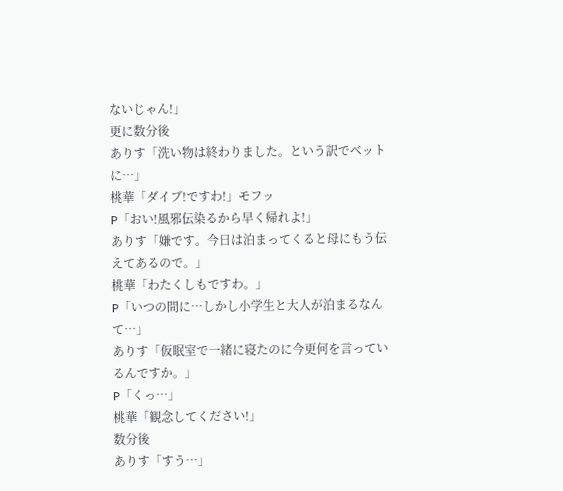ないじゃん!」
更に数分後
ありす「洗い物は終わりました。という訳でベットに…」
桃華「ダイブ!ですわ!」モフッ
P「おい!風邪伝染るから早く帰れよ!」
ありす「嫌です。今日は泊まってくると母にもう伝えてあるので。」
桃華「わたくしもですわ。」
P「いつの間に…しかし小学生と大人が泊まるなんて…」
ありす「仮眠室で一緒に寝たのに今更何を言っているんですか。」
P「くっ…」
桃華「観念してください!」
数分後
ありす「すう…」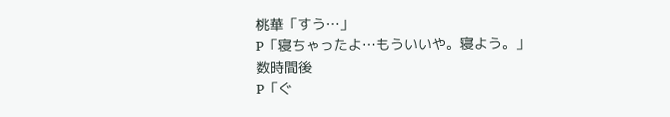桃華「すう…」
P「寝ちゃったよ…もういいや。寝よう。」
数時間後
P「ぐ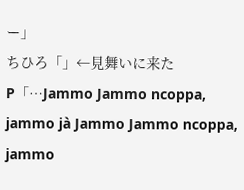ー」
ちひろ「」←見舞いに来た
P「…Jammo Jammo ncoppa, jammo jà Jammo Jammo ncoppa, jammo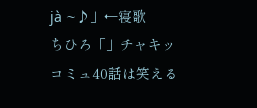jà ~♪」←寝歌
ちひろ「」チャキッ
コミュ40話は笑える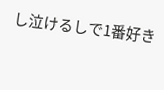し泣けるしで1番好き